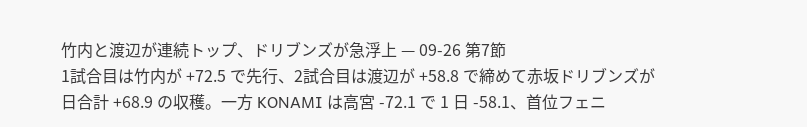竹内と渡辺が連続トップ、ドリブンズが急浮上 — 09-26 第7節
1試合目は竹内が +72.5 で先行、2試合目は渡辺が +58.8 で締めて赤坂ドリブンズが日合計 +68.9 の収穫。一方 KONAMI は高宮 -72.1 で 1 日 -58.1、首位フェニ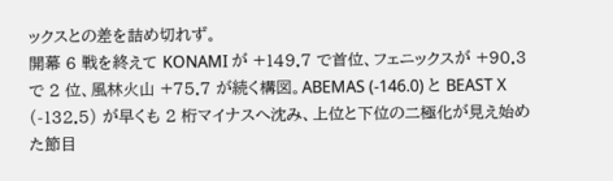ックスとの差を詰め切れず。
開幕 6 戦を終えて KONAMI が +149.7 で首位、フェニックスが +90.3 で 2 位、風林火山 +75.7 が続く構図。ABEMAS (-146.0) と BEAST X (-132.5) が早くも 2 桁マイナスへ沈み、上位と下位の二極化が見え始めた節目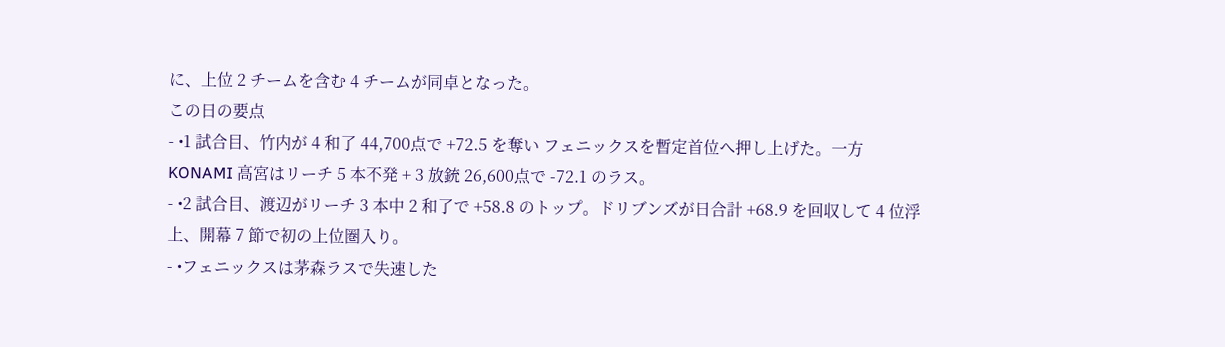に、上位 2 チームを含む 4 チームが同卓となった。
この日の要点
- •1 試合目、竹内が 4 和了 44,700点で +72.5 を奪い フェニックスを暫定首位へ押し上げた。一方 KONAMI 高宮はリーチ 5 本不発 + 3 放銃 26,600点で -72.1 のラス。
- •2 試合目、渡辺がリーチ 3 本中 2 和了で +58.8 のトップ。ドリブンズが日合計 +68.9 を回収して 4 位浮上、開幕 7 節で初の上位圏入り。
- •フェニックスは茅森ラスで失速した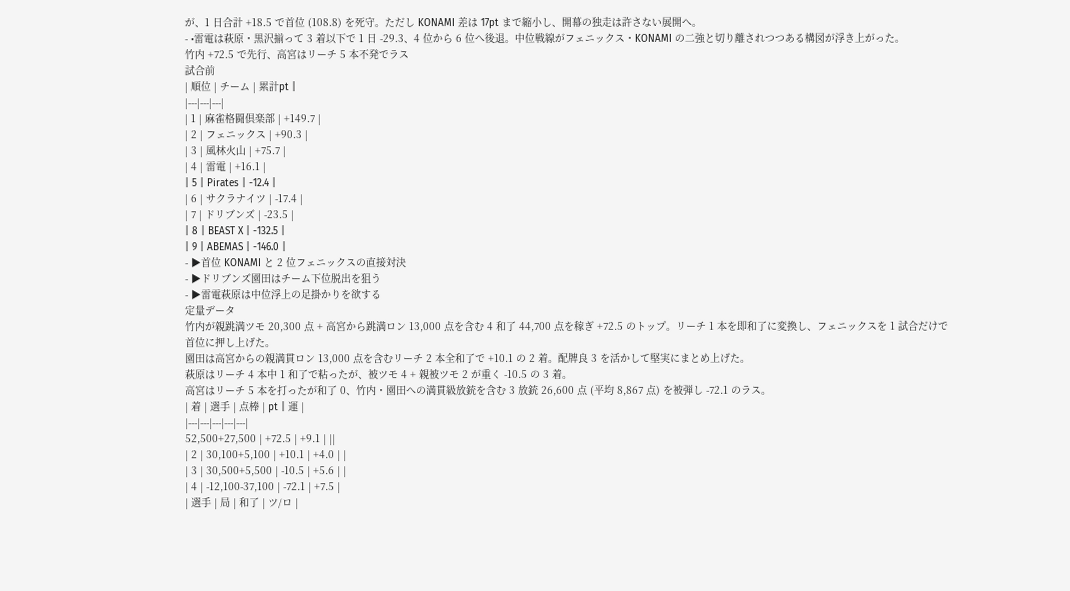が、1 日合計 +18.5 で首位 (108.8) を死守。ただし KONAMI 差は 17pt まで縮小し、開幕の独走は許さない展開へ。
- •雷電は萩原・黒沢揃って 3 着以下で 1 日 -29.3、4 位から 6 位へ後退。中位戦線がフェニックス・KONAMI の二強と切り離されつつある構図が浮き上がった。
竹内 +72.5 で先行、高宮はリーチ 5 本不発でラス
試合前
| 順位 | チーム | 累計pt |
|---|---|---|
| 1 | 麻雀格闘倶楽部 | +149.7 |
| 2 | フェニックス | +90.3 |
| 3 | 風林火山 | +75.7 |
| 4 | 雷電 | +16.1 |
| 5 | Pirates | -12.4 |
| 6 | サクラナイツ | -17.4 |
| 7 | ドリブンズ | -23.5 |
| 8 | BEAST X | -132.5 |
| 9 | ABEMAS | -146.0 |
- ▶首位 KONAMI と 2 位フェニックスの直接対決
- ▶ドリブンズ園田はチーム下位脱出を狙う
- ▶雷電萩原は中位浮上の足掛かりを欲する
定量データ
竹内が親跳満ツモ 20,300 点 + 高宮から跳満ロン 13,000 点を含む 4 和了 44,700 点を稼ぎ +72.5 のトップ。リーチ 1 本を即和了に変換し、フェニックスを 1 試合だけで首位に押し上げた。
園田は高宮からの親満貫ロン 13,000 点を含むリーチ 2 本全和了で +10.1 の 2 着。配牌良 3 を活かして堅実にまとめ上げた。
萩原はリーチ 4 本中 1 和了で粘ったが、被ツモ 4 + 親被ツモ 2 が重く -10.5 の 3 着。
高宮はリーチ 5 本を打ったが和了 0、竹内・園田への満貫級放銃を含む 3 放銃 26,600 点 (平均 8,867 点) を被弾し -72.1 のラス。
| 着 | 選手 | 点棒 | pt | 運 |
|---|---|---|---|---|
52,500+27,500 | +72.5 | +9.1 | ||
| 2 | 30,100+5,100 | +10.1 | +4.0 | |
| 3 | 30,500+5,500 | -10.5 | +5.6 | |
| 4 | -12,100-37,100 | -72.1 | +7.5 |
| 選手 | 局 | 和了 | ツ/ロ |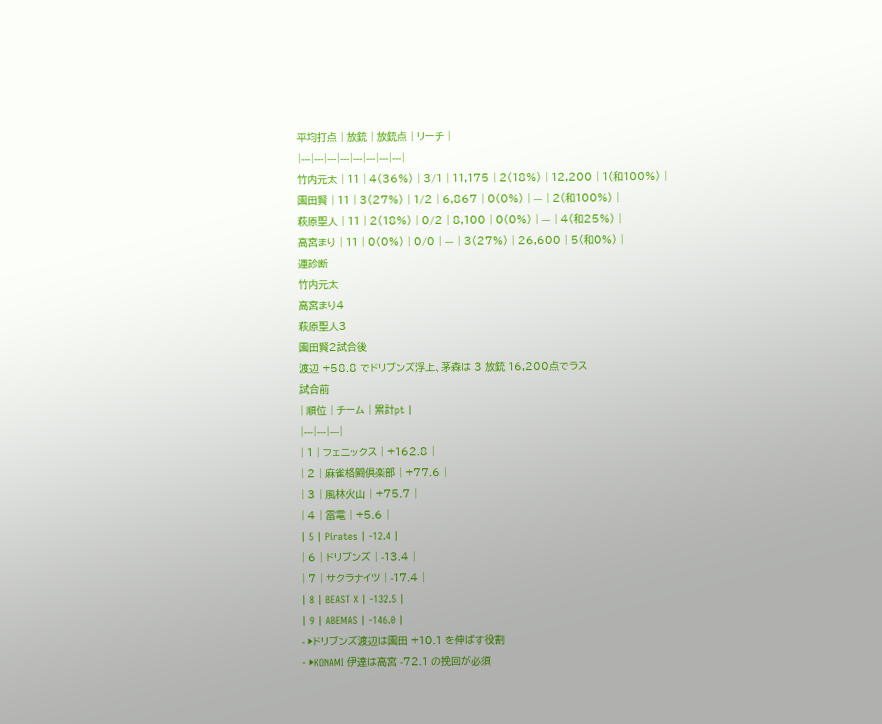平均打点 | 放銃 | 放銃点 | リーチ |
|---|---|---|---|---|---|---|---|
竹内元太 | 11 | 4(36%) | 3/1 | 11,175 | 2(18%) | 12,200 | 1(和100%) |
園田賢 | 11 | 3(27%) | 1/2 | 6,867 | 0(0%) | — | 2(和100%) |
萩原聖人 | 11 | 2(18%) | 0/2 | 8,100 | 0(0%) | — | 4(和25%) |
高宮まり | 11 | 0(0%) | 0/0 | — | 3(27%) | 26,600 | 5(和0%) |
運診断
竹内元太
高宮まり4
萩原聖人3
園田賢2試合後
渡辺 +58.8 でドリブンズ浮上、茅森は 3 放銃 16,200点でラス
試合前
| 順位 | チーム | 累計pt |
|---|---|---|
| 1 | フェニックス | +162.8 |
| 2 | 麻雀格闘倶楽部 | +77.6 |
| 3 | 風林火山 | +75.7 |
| 4 | 雷電 | +5.6 |
| 5 | Pirates | -12.4 |
| 6 | ドリブンズ | -13.4 |
| 7 | サクラナイツ | -17.4 |
| 8 | BEAST X | -132.5 |
| 9 | ABEMAS | -146.0 |
- ▶ドリブンズ渡辺は園田 +10.1 を伸ばす役割
- ▶KONAMI 伊達は高宮 -72.1 の挽回が必須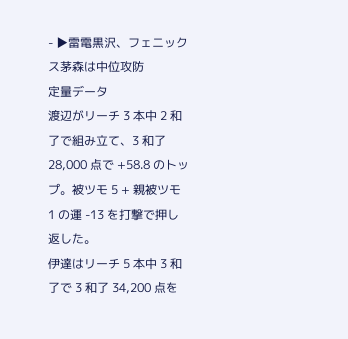- ▶雷電黒沢、フェニックス茅森は中位攻防
定量データ
渡辺がリーチ 3 本中 2 和了で組み立て、3 和了 28,000 点で +58.8 のトップ。被ツモ 5 + 親被ツモ 1 の運 -13 を打撃で押し返した。
伊達はリーチ 5 本中 3 和了で 3 和了 34,200 点を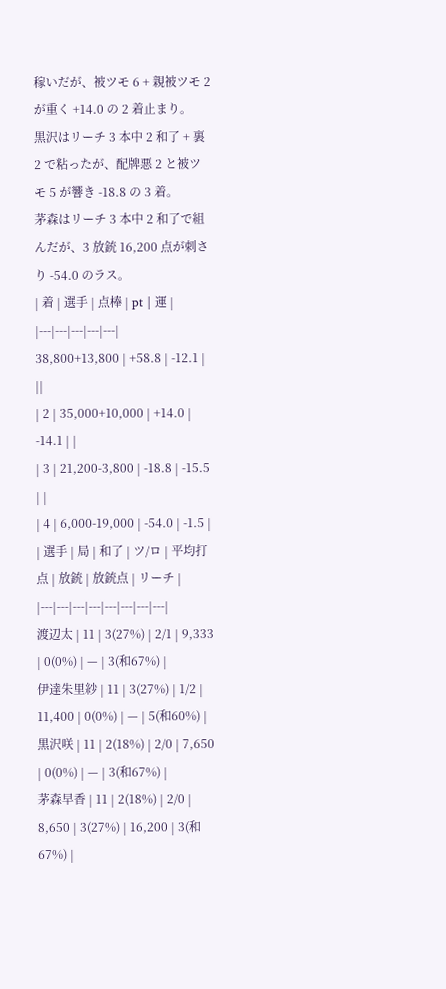稼いだが、被ツモ 6 + 親被ツモ 2 が重く +14.0 の 2 着止まり。
黒沢はリーチ 3 本中 2 和了 + 裏 2 で粘ったが、配牌悪 2 と被ツモ 5 が響き -18.8 の 3 着。
茅森はリーチ 3 本中 2 和了で組んだが、3 放銃 16,200 点が刺さり -54.0 のラス。
| 着 | 選手 | 点棒 | pt | 運 |
|---|---|---|---|---|
38,800+13,800 | +58.8 | -12.1 | ||
| 2 | 35,000+10,000 | +14.0 | -14.1 | |
| 3 | 21,200-3,800 | -18.8 | -15.5 | |
| 4 | 6,000-19,000 | -54.0 | -1.5 |
| 選手 | 局 | 和了 | ツ/ロ | 平均打点 | 放銃 | 放銃点 | リーチ |
|---|---|---|---|---|---|---|---|
渡辺太 | 11 | 3(27%) | 2/1 | 9,333 | 0(0%) | — | 3(和67%) |
伊達朱里紗 | 11 | 3(27%) | 1/2 | 11,400 | 0(0%) | — | 5(和60%) |
黒沢咲 | 11 | 2(18%) | 2/0 | 7,650 | 0(0%) | — | 3(和67%) |
茅森早香 | 11 | 2(18%) | 2/0 | 8,650 | 3(27%) | 16,200 | 3(和67%) |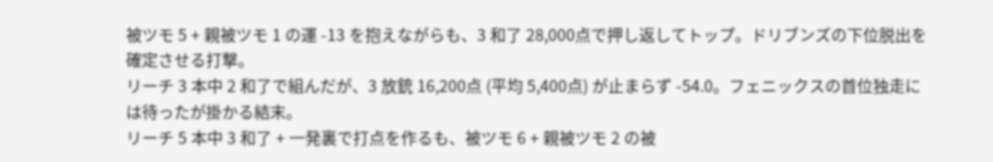被ツモ 5 + 親被ツモ 1 の運 -13 を抱えながらも、3 和了 28,000点で押し返してトップ。ドリブンズの下位脱出を確定させる打撃。
リーチ 3 本中 2 和了で組んだが、3 放銃 16,200点 (平均 5,400点) が止まらず -54.0。フェニックスの首位独走には待ったが掛かる結末。
リーチ 5 本中 3 和了 + 一発裏で打点を作るも、被ツモ 6 + 親被ツモ 2 の被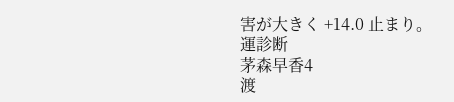害が大きく +14.0 止まり。
運診断
茅森早香4
渡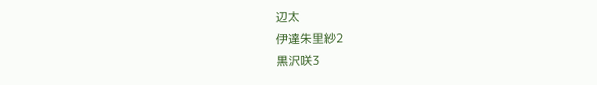辺太
伊達朱里紗2
黒沢咲3